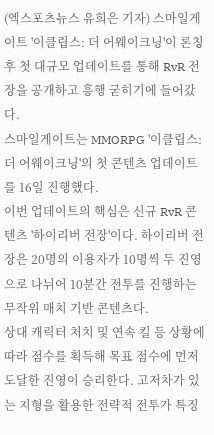(엑스포츠뉴스 유희은 기자) 스마일게이트 '이클립스: 더 어웨이크닝'이 론칭 후 첫 대규모 업데이트를 통해 RvR 전장을 공개하고 흥행 굳히기에 들어갔다.
스마일게이트는 MMORPG '이클립스: 더 어웨이크닝'의 첫 콘텐츠 업데이트를 16일 진행했다.
이번 업데이트의 핵심은 신규 RvR 콘텐츠 '하이리버 전장'이다. 하이리버 전장은 20명의 이용자가 10명씩 두 진영으로 나뉘어 10분간 전투를 진행하는 무작위 매치 기반 콘텐츠다.
상대 캐릭터 처치 및 연속 킬 등 상황에 따라 점수를 획득해 목표 점수에 먼저 도달한 진영이 승리한다. 고저차가 있는 지형을 활용한 전략적 전투가 특징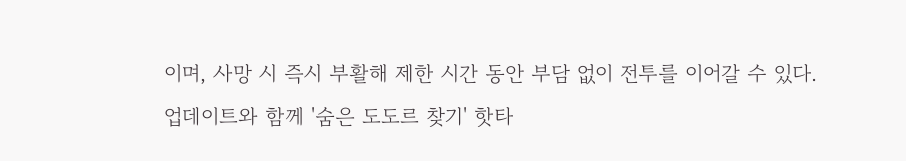이며, 사망 시 즉시 부활해 제한 시간 동안 부담 없이 전투를 이어갈 수 있다.
업데이트와 함께 '숨은 도도르 찾기' 핫타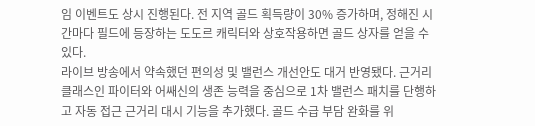임 이벤트도 상시 진행된다. 전 지역 골드 획득량이 30% 증가하며, 정해진 시간마다 필드에 등장하는 도도르 캐릭터와 상호작용하면 골드 상자를 얻을 수 있다.
라이브 방송에서 약속했던 편의성 및 밸런스 개선안도 대거 반영됐다. 근거리 클래스인 파이터와 어쌔신의 생존 능력을 중심으로 1차 밸런스 패치를 단행하고 자동 접근 근거리 대시 기능을 추가했다. 골드 수급 부담 완화를 위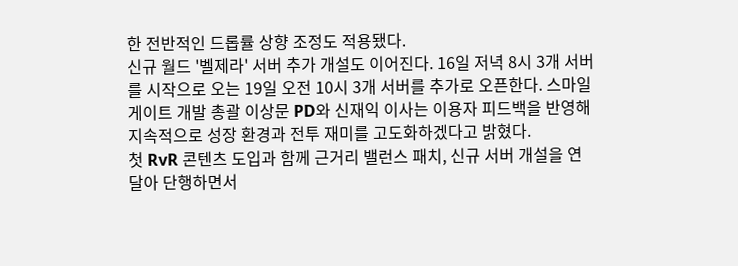한 전반적인 드롭률 상향 조정도 적용됐다.
신규 월드 '벨제라' 서버 추가 개설도 이어진다. 16일 저녁 8시 3개 서버를 시작으로 오는 19일 오전 10시 3개 서버를 추가로 오픈한다. 스마일게이트 개발 총괄 이상문 PD와 신재익 이사는 이용자 피드백을 반영해 지속적으로 성장 환경과 전투 재미를 고도화하겠다고 밝혔다.
첫 RvR 콘텐츠 도입과 함께 근거리 밸런스 패치, 신규 서버 개설을 연달아 단행하면서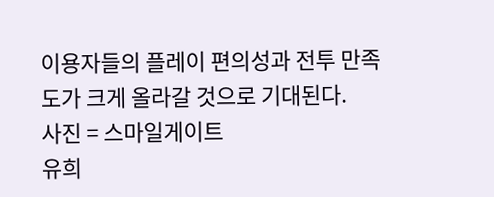이용자들의 플레이 편의성과 전투 만족도가 크게 올라갈 것으로 기대된다.
사진 = 스마일게이트
유희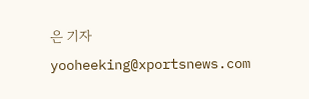은 기자 yooheeking@xportsnews.com